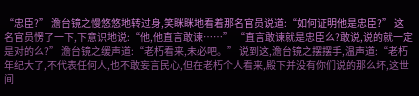“忠臣?” 澹台镜之慢悠悠地转过身,笑眯眯地看着那名官员说道:“如何证明他是忠臣?” 这名官员愣了一下,下意识地说:“他,他直言敢谏……” “直言敢谏就是忠臣么?敢说,说的就一定是对的么?” 澹台镜之缓声道:“老朽看来,未必吧。” 说到这,澹台镜之摆摆手,温声道:“老朽年纪大了,不代表任何人,也不敢妄言民心,但在老朽个人看来,殿下并没有你们说的那么坏,这世间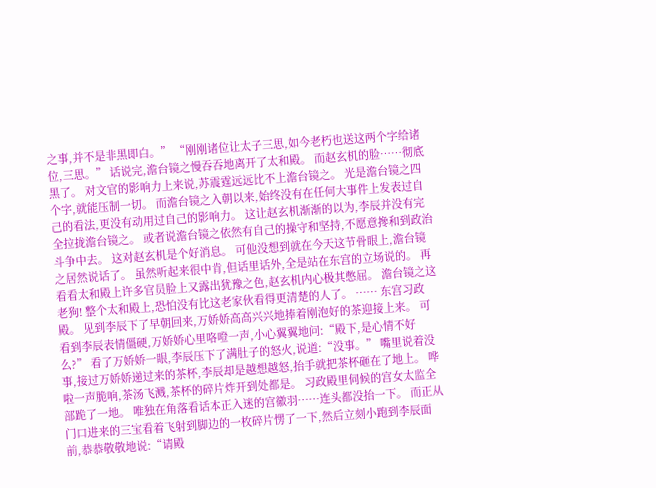之事,并不是非黑即白。” “刚刚诸位让太子三思,如今老朽也送这两个字给诸位,三思。” 话说完,澹台镜之慢吞吞地离开了太和殿。 而赵玄机的脸……彻底黑了。 对文官的影响力上来说,苏震霆远远比不上澹台镜之。 光是澹台镜之四个字,就能压制一切。 而澹台镜之入朝以来,始终没有在任何大事件上发表过自己的看法,更没有动用过自己的影响力。 这让赵玄机渐渐的以为,李辰并没有完全拉拢澹台镜之。 或者说澹台镜之依然有自己的操守和坚持,不愿意搀和到政治斗争中去。 这对赵玄机是个好消息。 可他没想到就在今天这节骨眼上,澹台镜之居然说话了。 虽然听起来很中肯,但话里话外,全是站在东宫的立场说的。 再看看太和殿上许多官员脸上又露出犹豫之色,赵玄机内心极其憋屈。 澹台镜之这老狗! 整个太和殿上,恐怕没有比这老家伙看得更清楚的人了。 …… 东宫习政殿。 见到李辰下了早朝回来,万娇娇高高兴兴地捧着刚泡好的茶迎接上来。 可看到李辰表情僵硬,万娇娇心里咯噔一声,小心翼翼地问:“殿下,是心情不好么?” 看了万娇娇一眼,李辰压下了满肚子的怒火,说道:“没事。” 嘴里说着没事,接过万娇娇递过来的茶杯,李辰却是越想越怒,抬手就把茶杯砸在了地上。 哗啦一声脆响,茶汤飞溅,茶杯的碎片炸开到处都是。 习政殿里伺候的宫女太监全部跪了一地。 唯独在角落看话本正入迷的宫徽羽……连头都没抬一下。 而正从门口进来的三宝看着飞射到脚边的一枚碎片愣了一下,然后立刻小跑到李辰面前,恭恭敬敬地说:“请殿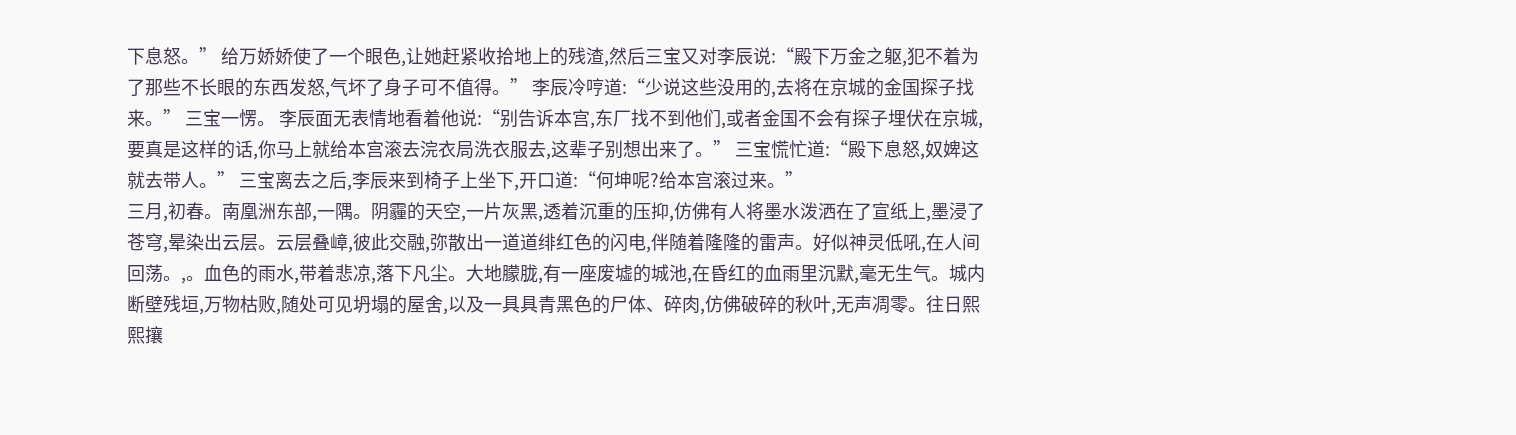下息怒。” 给万娇娇使了一个眼色,让她赶紧收拾地上的残渣,然后三宝又对李辰说:“殿下万金之躯,犯不着为了那些不长眼的东西发怒,气坏了身子可不值得。” 李辰冷哼道:“少说这些没用的,去将在京城的金国探子找来。” 三宝一愣。 李辰面无表情地看着他说:“别告诉本宫,东厂找不到他们,或者金国不会有探子埋伏在京城,要真是这样的话,你马上就给本宫滚去浣衣局洗衣服去,这辈子别想出来了。” 三宝慌忙道:“殿下息怒,奴婢这就去带人。” 三宝离去之后,李辰来到椅子上坐下,开口道:“何坤呢?给本宫滚过来。”
三月,初春。南凰洲东部,一隅。阴霾的天空,一片灰黑,透着沉重的压抑,仿佛有人将墨水泼洒在了宣纸上,墨浸了苍穹,晕染出云层。云层叠嶂,彼此交融,弥散出一道道绯红色的闪电,伴随着隆隆的雷声。好似神灵低吼,在人间回荡。,。血色的雨水,带着悲凉,落下凡尘。大地朦胧,有一座废墟的城池,在昏红的血雨里沉默,毫无生气。城内断壁残垣,万物枯败,随处可见坍塌的屋舍,以及一具具青黑色的尸体、碎肉,仿佛破碎的秋叶,无声凋零。往日熙熙攘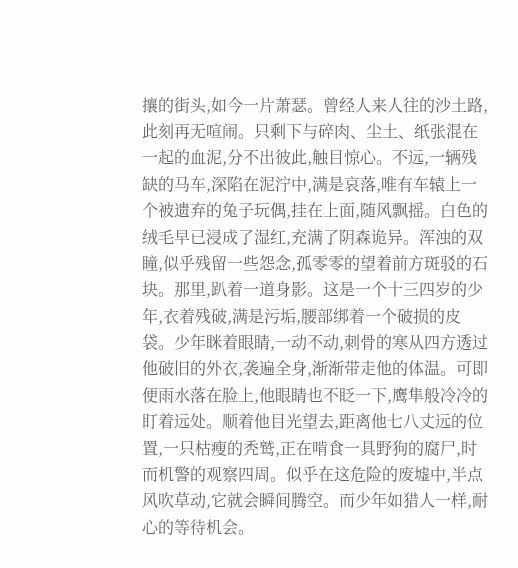攘的街头,如今一片萧瑟。曾经人来人往的沙土路,此刻再无喧闹。只剩下与碎肉、尘土、纸张混在一起的血泥,分不出彼此,触目惊心。不远,一辆残缺的马车,深陷在泥泞中,满是哀落,唯有车辕上一个被遗弃的兔子玩偶,挂在上面,随风飘摇。白色的绒毛早已浸成了湿红,充满了阴森诡异。浑浊的双瞳,似乎残留一些怨念,孤零零的望着前方斑驳的石块。那里,趴着一道身影。这是一个十三四岁的少年,衣着残破,满是污垢,腰部绑着一个破损的皮袋。少年眯着眼睛,一动不动,刺骨的寒从四方透过他破旧的外衣,袭遍全身,渐渐带走他的体温。可即便雨水落在脸上,他眼睛也不眨一下,鹰隼般冷冷的盯着远处。顺着他目光望去,距离他七八丈远的位置,一只枯瘦的秃鹫,正在啃食一具野狗的腐尸,时而机警的观察四周。似乎在这危险的废墟中,半点风吹草动,它就会瞬间腾空。而少年如猎人一样,耐心的等待机会。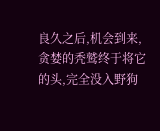良久之后,机会到来,贪婪的秃鹫终于将它的头,完全没入野狗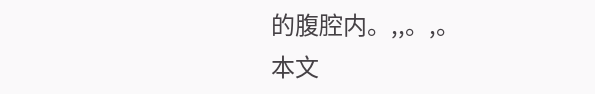的腹腔内。,,。,。
本文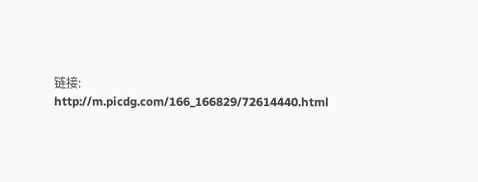链接:
http://m.picdg.com/166_166829/72614440.html